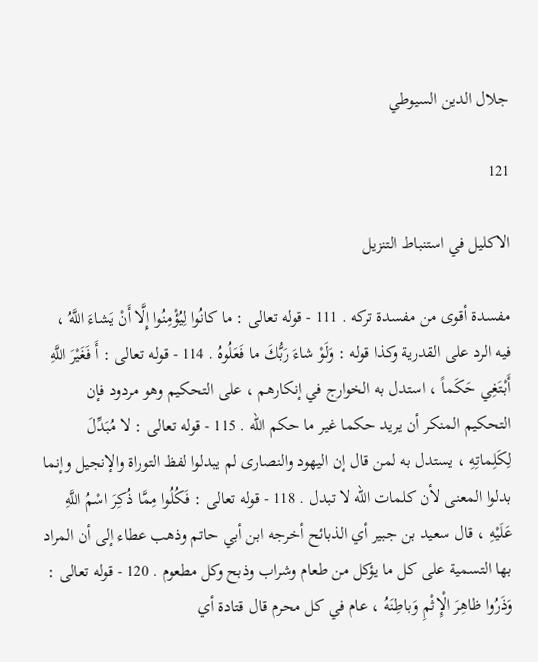جلال الدين السيوطي

121

الاكليل في استنباط التنزيل

مفسدة أقوى من مفسدة تركه . 111 - قوله تعالى : ما كانُوا لِيُؤْمِنُوا إِلَّا أَنْ يَشاءَ اللَّهُ ، فيه الرد على القدرية وكذا قوله : وَلَوْ شاءَ رَبُّكَ ما فَعَلُوهُ . 114 - قوله تعالى : أَ فَغَيْرَ اللَّهِ أَبْتَغِي حَكَماً ، استدل به الخوارج في إنكارهم ، على التحكيم وهو مردود فإن التحكيم المنكر أن يريد حكما غير ما حكم اللّه . 115 - قوله تعالى : لا مُبَدِّلَ لِكَلِماتِهِ ، يستدل به لمن قال إن اليهود والنصارى لم يبدلوا لفظ التوراة والإنجيل وإنما بدلوا المعنى لأن كلمات اللّه لا تبدل . 118 - قوله تعالى : فَكُلُوا مِمَّا ذُكِرَ اسْمُ اللَّهِ عَلَيْهِ ، قال سعيد بن جبير أي الذبائح أخرجه ابن أبي حاتم وذهب عطاء إلى أن المراد بها التسمية على كل ما يؤكل من طعام وشراب وذبح وكل مطعوم . 120 - قوله تعالى : وَذَرُوا ظاهِرَ الْإِثْمِ وَباطِنَهُ ، عام في كل محرم قال قتادة أي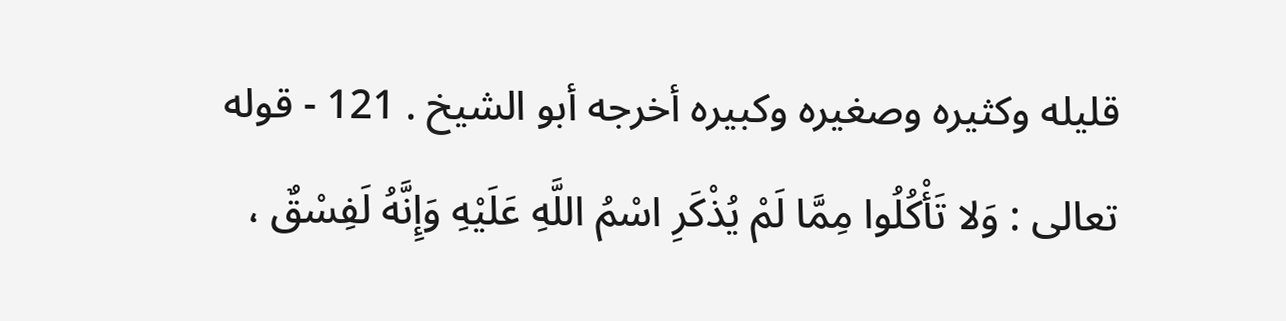قليله وكثيره وصغيره وكبيره أخرجه أبو الشيخ . 121 - قوله تعالى : وَلا تَأْكُلُوا مِمَّا لَمْ يُذْكَرِ اسْمُ اللَّهِ عَلَيْهِ وَإِنَّهُ لَفِسْقٌ ،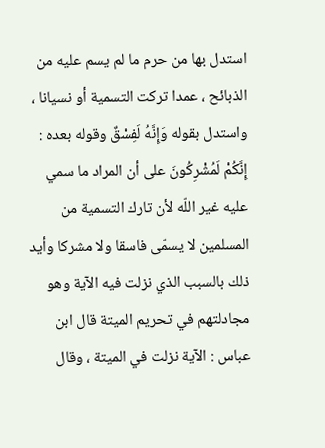استدل بها من حرم ما لم يسم عليه من الذبائح ، عمدا تركت التسمية أو نسيانا ، واستدل بقوله وَإِنَّهُ لَفِسْقٌ وقوله بعده : إِنَّكُمْ لَمُشْرِكُونَ على أن المراد ما سمي عليه غير اللّه لأن تارك التسمية من المسلمين لا يسمّى فاسقا ولا مشركا وأيد ذلك بالسبب الذي نزلت فيه الآية وهو مجادلتهم في تحريم الميتة قال ابن عباس : الآية نزلت في الميتة ، وقال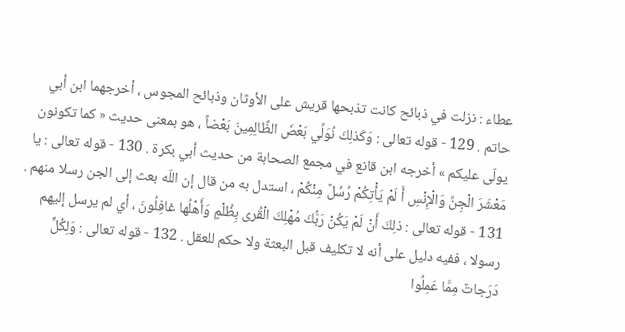عطاء : نزلت في ذبائح كانت تذبحها قريش على الأوثان وذبائح المجوس ، أخرجهما ابن أبي حاتم . 129 - قوله تعالى : وَكَذلِكَ نُوَلِّي بَعْضَ الظَّالِمِينَ بَعْضاً ، هو بمعنى حديث « كما تكونون يولّى عليكم » أخرجه ابن قانع في مجمع الصحابة من حديث أبي بكرة . 130 - قوله تعالى : يا مَعْشَرَ الْجِنِّ وَالْإِنْسِ أَ لَمْ يَأْتِكُمْ رُسُلٌ مِنْكُمْ ، استدل به من قال إن اللّه بعث إلى الجن رسلا منهم . 131 - قوله تعالى : ذلِكَ أَنْ لَمْ يَكُنْ رَبُّكَ مُهْلِكَ الْقُرى بِظُلْمٍ وَأَهْلُها غافِلُونَ ، أي لم يرسل إليهم رسولا ، ففيه دليل على أنه لا تكليف قبل البعثة ولا حكم للعقل . 132 - قوله تعالى : وَلِكُلٍّ دَرَجاتٌ مِمَّا عَمِلُوا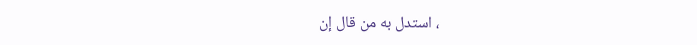، استدل به من قال إن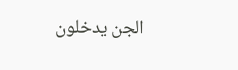الجن يدخلون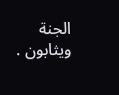الجنة ويثابون .